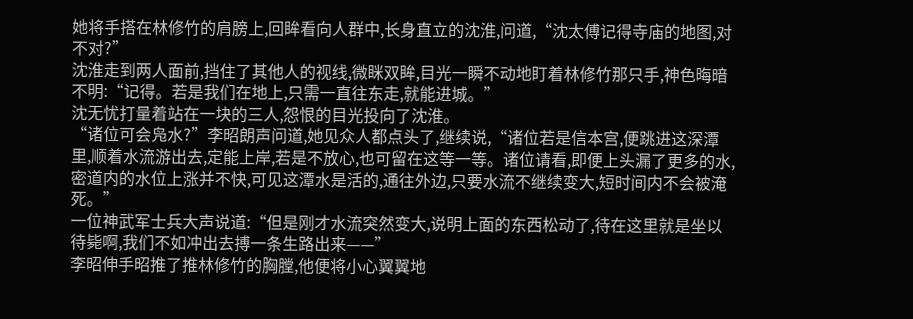她将手搭在林修竹的肩膀上,回眸看向人群中,长身直立的沈淮,问道,“沈太傅记得寺庙的地图,对不对?”
沈淮走到两人面前,挡住了其他人的视线,微眯双眸,目光一瞬不动地盯着林修竹那只手,神色晦暗不明:“记得。若是我们在地上,只需一直往东走,就能进城。”
沈无忧打量着站在一块的三人,怨恨的目光投向了沈淮。
“诸位可会凫水?”李昭朗声问道,她见众人都点头了,继续说,“诸位若是信本宫,便跳进这深潭里,顺着水流游出去,定能上岸,若是不放心,也可留在这等一等。诸位请看,即便上头漏了更多的水,密道内的水位上涨并不快,可见这潭水是活的,通往外边,只要水流不继续变大,短时间内不会被淹死。”
一位神武军士兵大声说道:“但是刚才水流突然变大,说明上面的东西松动了,待在这里就是坐以待毙啊,我们不如冲出去搏一条生路出来——”
李昭伸手昭推了推林修竹的胸膛,他便将小心翼翼地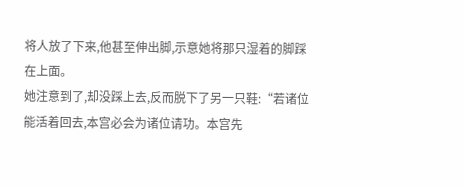将人放了下来,他甚至伸出脚,示意她将那只湿着的脚踩在上面。
她注意到了,却没踩上去,反而脱下了另一只鞋:“若诸位能活着回去,本宫必会为诸位请功。本宫先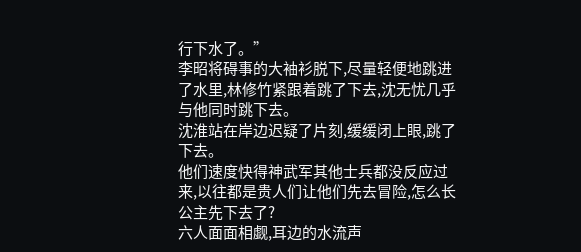行下水了。”
李昭将碍事的大袖衫脱下,尽量轻便地跳进了水里,林修竹紧跟着跳了下去,沈无忧几乎与他同时跳下去。
沈淮站在岸边迟疑了片刻,缓缓闭上眼,跳了下去。
他们速度快得神武军其他士兵都没反应过来,以往都是贵人们让他们先去冒险,怎么长公主先下去了?
六人面面相觑,耳边的水流声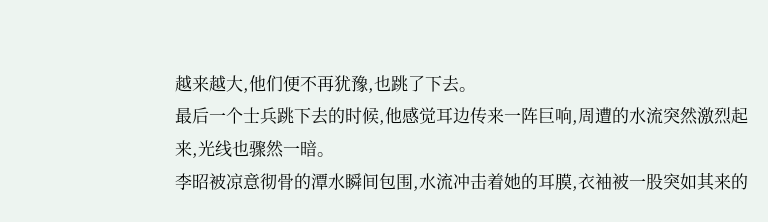越来越大,他们便不再犹豫,也跳了下去。
最后一个士兵跳下去的时候,他感觉耳边传来一阵巨响,周遭的水流突然激烈起来,光线也骤然一暗。
李昭被凉意彻骨的潭水瞬间包围,水流冲击着她的耳膜,衣袖被一股突如其来的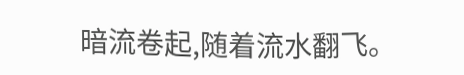暗流卷起,随着流水翻飞。